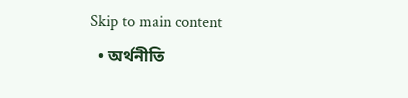Skip to main content
  • অর্থনীতি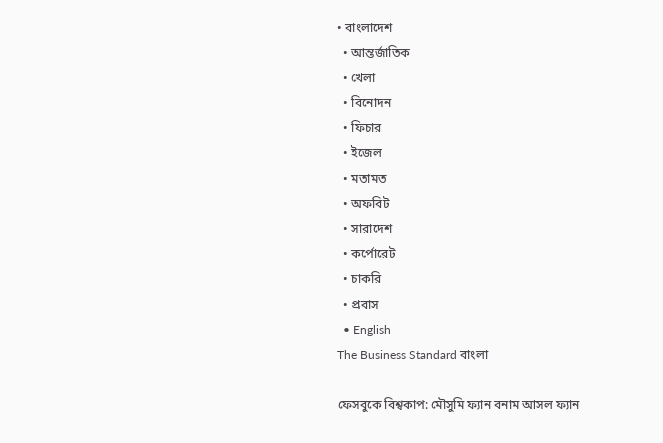• বাংলাদেশ
  • আন্তর্জাতিক
  • খেলা
  • বিনোদন
  • ফিচার
  • ইজেল
  • মতামত
  • অফবিট
  • সারাদেশ
  • কর্পোরেট
  • চাকরি
  • প্রবাস
  • English
The Business Standard বাংলা

ফেসবুকে বিশ্বকাপ: মৌসুমি ফ্যান বনাম আসল ফ্যান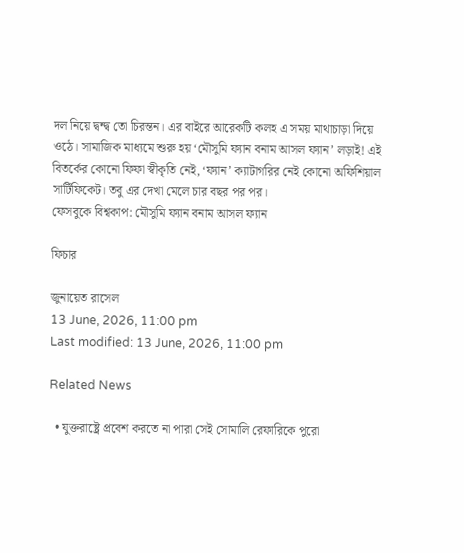দল নিয়ে দ্বন্দ্ব তো চিরন্তন। এর বাইরে আরেকটি কলহ এ সময় মাথাচাড়া দিয়ে ওঠে। সামাজিক মাধ্যমে শুরু হয় ‘মৌসুমি ফ্যান বনাম আসল ফ্যান’ লড়াই! এই বিতর্কের কোনো ফিফা স্বীকৃতি নেই, ‘ফ্যান’ ক্যাটাগরির নেই কোনো অফিশিয়াল সার্টিফিকেট। তবু এর দেখা মেলে চার বছর পর পর।
ফেসবুকে বিশ্বকাপ: মৌসুমি ফ্যান বনাম আসল ফ্যান

ফিচার

জুনায়েত রাসেল
13 June, 2026, 11:00 pm
Last modified: 13 June, 2026, 11:00 pm

Related News

  • যুক্তরাষ্ট্রে প্রবেশ করতে না পারা সেই সোমালি রেফারিকে পুরো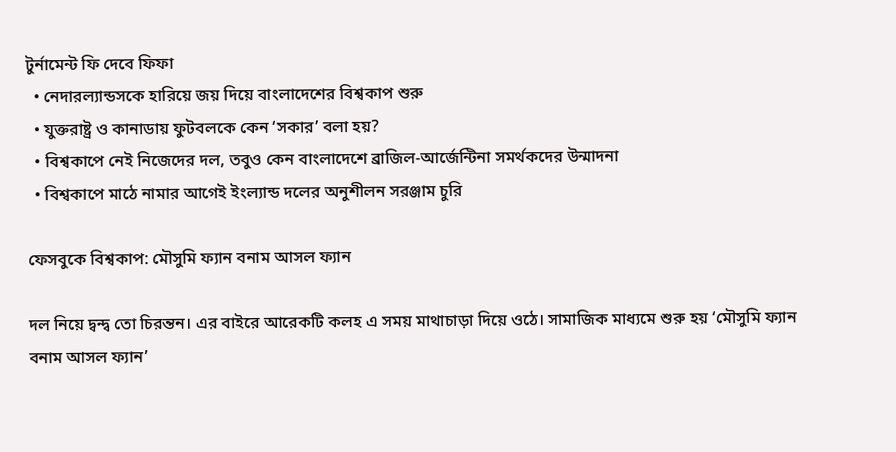টুর্নামেন্ট ফি দেবে ফিফা
  • নেদারল্যান্ডসকে হারিয়ে জয় দিয়ে বাংলাদেশের বিশ্বকাপ শুরু
  • যুক্তরাষ্ট্র ও কানাডায় ফুটবলকে কেন ‘সকার’ বলা হয়?
  • বিশ্বকাপে নেই নিজেদের দল, তবুও কেন বাংলাদেশে ব্রাজিল-আর্জেন্টিনা সমর্থকদের উন্মাদনা
  • বিশ্বকাপে মাঠে নামার আগেই ইংল্যান্ড দলের অনুশীলন সরঞ্জাম চুরি

ফেসবুকে বিশ্বকাপ: মৌসুমি ফ্যান বনাম আসল ফ্যান

দল নিয়ে দ্বন্দ্ব তো চিরন্তন। এর বাইরে আরেকটি কলহ এ সময় মাথাচাড়া দিয়ে ওঠে। সামাজিক মাধ্যমে শুরু হয় ‘মৌসুমি ফ্যান বনাম আসল ফ্যান’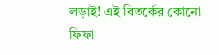লড়াই! এই বিতর্কের কোনো ফিফা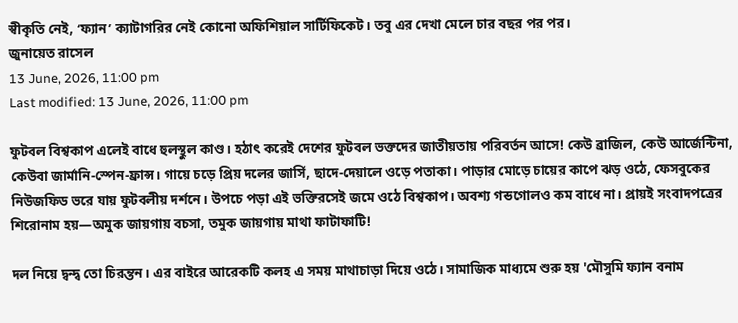স্বীকৃতি নেই, ‘ফ্যান’ ক্যাটাগরির নেই কোনো অফিশিয়াল সার্টিফিকেট। তবু এর দেখা মেলে চার বছর পর পর।
জুনায়েত রাসেল
13 June, 2026, 11:00 pm
Last modified: 13 June, 2026, 11:00 pm

ফুটবল বিশ্বকাপ এলেই বাধে হুলস্থুল কাণ্ড। হঠাৎ করেই দেশের ফুটবল ভক্তদের জাতীয়তায় পরিবর্তন আসে! কেউ ব্রাজিল, কেউ আর্জেন্টিনা, কেউবা জার্মানি-স্পেন-ফ্রান্স। গায়ে চড়ে প্রিয় দলের জার্সি, ছাদে-দেয়ালে ওড়ে পতাকা। পাড়ার মোড়ে চায়ের কাপে ঝড় ওঠে, ফেসবুকের নিউজফিড ভরে যায় ফুটবলীয় দর্শনে। উপচে পড়া এই ভক্তিরসেই জমে ওঠে বিশ্বকাপ। অবশ্য গন্ডগোলও কম বাধে না। প্রায়ই সংবাদপত্রের শিরোনাম হয়—অমুক জায়গায় বচসা, তমুক জায়গায় মাথা ফাটাফাটি!

দল নিয়ে দ্বন্দ্ব তো চিরন্তন। এর বাইরে আরেকটি কলহ এ সময় মাথাচাড়া দিয়ে ওঠে। সামাজিক মাধ্যমে শুরু হয় 'মৌসুমি ফ্যান বনাম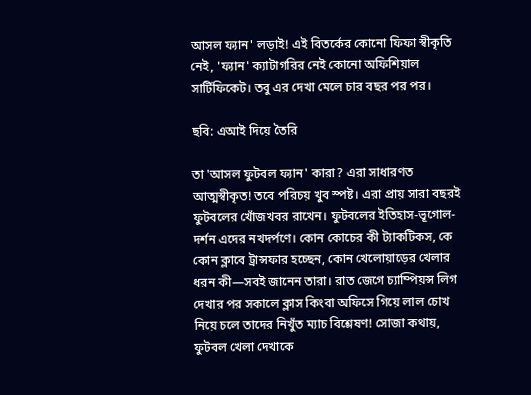আসল ফ্যান' লড়াই! এই বিতর্কের কোনো ফিফা স্বীকৃতি নেই, 'ফ্যান' ক্যাটাগরির নেই কোনো অফিশিয়াল সার্টিফিকেট। তবু এর দেখা মেলে চার বছর পর পর।

ছবি: এআই দিয়ে তৈরি

তা 'আসল ফুটবল ফ্যান' কারা? এরা সাধারণত আত্মস্বীকৃত! তবে পরিচয় খুব স্পষ্ট। এরা প্রায় সারা বছরই ফুটবলের খোঁজখবর রাখেন। ফুটবলের ইতিহাস-ভূগোল-দর্শন এদের নখদর্পণে। কোন কোচের কী ট্যাকটিকস, কে কোন ক্লাবে ট্রান্সফার হচ্ছেন, কোন খেলোয়াড়ের খেলার ধরন কী—সবই জানেন তারা। রাত জেগে চ্যাম্পিয়ন্স লিগ দেখার পর সকালে ক্লাস কিংবা অফিসে গিয়ে লাল চোখ নিয়ে চলে তাদের নিখুঁত ম্যাচ বিশ্লেষণ! সোজা কথায়, ফুটবল খেলা দেখাকে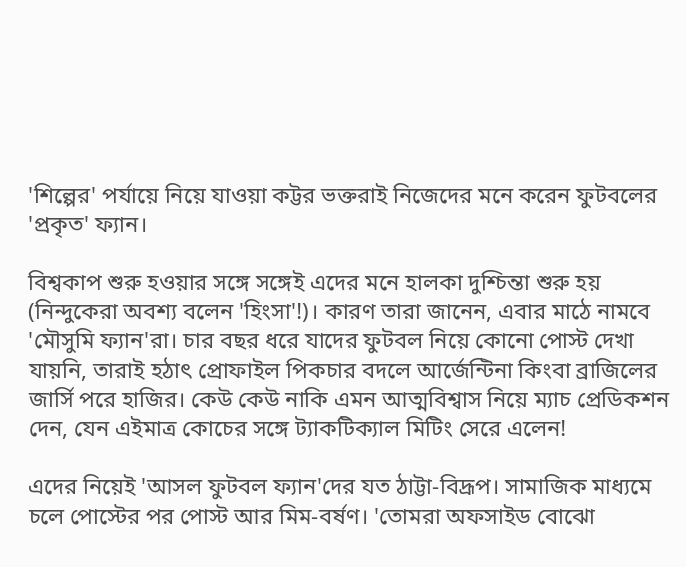'শিল্পের' পর্যায়ে নিয়ে যাওয়া কট্টর ভক্তরাই নিজেদের মনে করেন ফুটবলের 'প্রকৃত' ফ্যান।

বিশ্বকাপ শুরু হওয়ার সঙ্গে সঙ্গেই এদের মনে হালকা দুশ্চিন্তা শুরু হয় (নিন্দুকেরা অবশ্য বলেন 'হিংসা'!)। কারণ তারা জানেন, এবার মাঠে নামবে 'মৌসুমি ফ্যান'রা। চার বছর ধরে যাদের ফুটবল নিয়ে কোনো পোস্ট দেখা যায়নি, তারাই হঠাৎ প্রোফাইল পিকচার বদলে আর্জেন্টিনা কিংবা ব্রাজিলের জার্সি পরে হাজির। কেউ কেউ নাকি এমন আত্মবিশ্বাস নিয়ে ম্যাচ প্রেডিকশন দেন, যেন এইমাত্র কোচের সঙ্গে ট্যাকটিক্যাল মিটিং সেরে এলেন!

এদের নিয়েই 'আসল ফুটবল ফ্যান'দের যত ঠাট্টা-বিদ্রূপ। সামাজিক মাধ্যমে চলে পোস্টের পর পোস্ট আর মিম-বর্ষণ। 'তোমরা অফসাইড বোঝো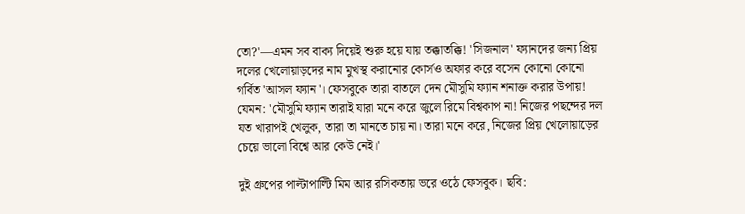তো?'—এমন সব বাক্য দিয়েই শুরু হয়ে যায় তক্কাতক্কি! 'সিজনাল' ফ্যানদের জন্য প্রিয় দলের খেলোয়াড়দের নাম মুখস্থ করানোর কোর্সও অফার করে বসেন কোনো কোনো গর্বিত 'আসল ফ্যান'। ফেসবুকে তারা বাতলে দেন মৌসুমি ফ্যান শনাক্ত করার উপায়! যেমন: 'মৌসুমি ফ্যান তারাই যারা মনে করে জুলে রিমে বিশ্বকাপ না! নিজের পছন্দের দল যত খারাপই খেলুক, তারা তা মানতে চায় না। তারা মনে করে, নিজের প্রিয় খেলোয়াড়ের চেয়ে ভালো বিশ্বে আর কেউ নেই।'

দুই গ্রুপের পাল্টাপাল্টি মিম আর রসিকতায় ভরে ওঠে ফেসবুক। ছবি: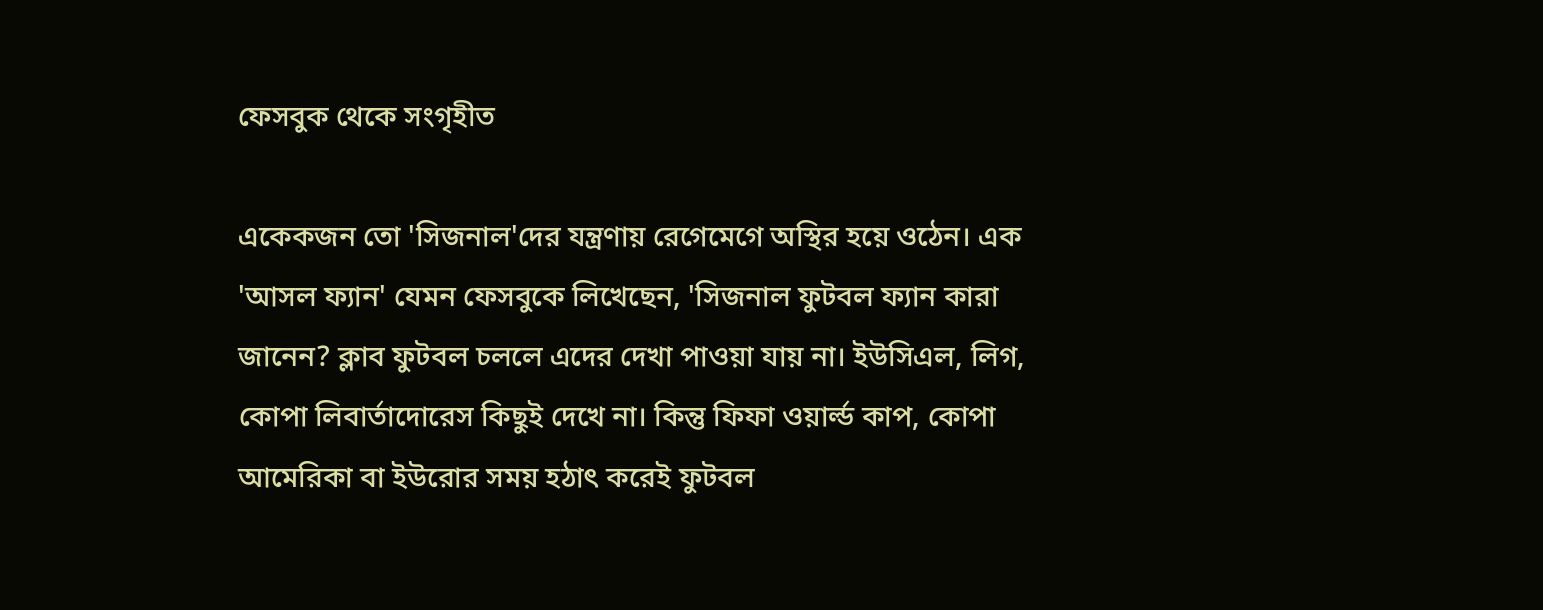ফেসবুক থেকে সংগৃহীত

একেকজন তো 'সিজনাল'দের যন্ত্রণায় রেগেমেগে অস্থির হয়ে ওঠেন। এক 'আসল ফ্যান' যেমন ফেসবুকে লিখেছেন, 'সিজনাল ফুটবল ফ্যান কারা জানেন? ক্লাব ফুটবল চললে এদের দেখা পাওয়া যায় না। ইউসিএল, লিগ, কোপা লিবার্তাদোরেস কিছুই দেখে না। কিন্তু ফিফা ওয়ার্ল্ড কাপ, কোপা আমেরিকা বা ইউরোর সময় হঠাৎ করেই ফুটবল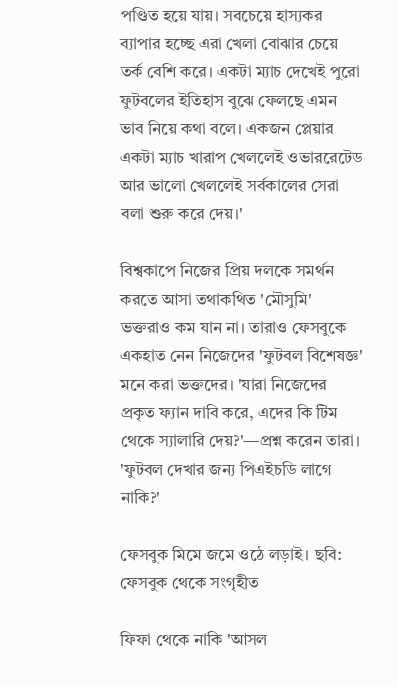পণ্ডিত হয়ে যায়। সবচেয়ে হাস্যকর ব্যাপার হচ্ছে এরা খেলা বোঝার চেয়ে তর্ক বেশি করে। একটা ম্যাচ দেখেই পুরো ফুটবলের ইতিহাস বুঝে ফেলছে এমন ভাব নিয়ে কথা বলে। একজন প্লেয়ার একটা ম্যাচ খারাপ খেললেই ওভাররেটেড আর ভালো খেললেই সর্বকালের সেরা বলা শুরু করে দেয়।'

বিশ্বকাপে নিজের প্রিয় দলকে সমর্থন করতে আসা তথাকথিত 'মৌসুমি' ভক্তরাও কম যান না। তারাও ফেসবুকে একহাত নেন নিজেদের 'ফুটবল বিশেষজ্ঞ' মনে করা ভক্তদের। 'যারা নিজেদের প্রকৃত ফ্যান দাবি করে, এদের কি টিম থেকে স্যালারি দেয়?'—প্রশ্ন করেন তারা। 'ফুটবল দেখার জন্য পিএইচডি লাগে নাকি?'

ফেসবুক মিমে জমে ওঠে লড়াই। ছবি: ফেসবুক থেকে সংগৃহীত

ফিফা থেকে নাকি 'আসল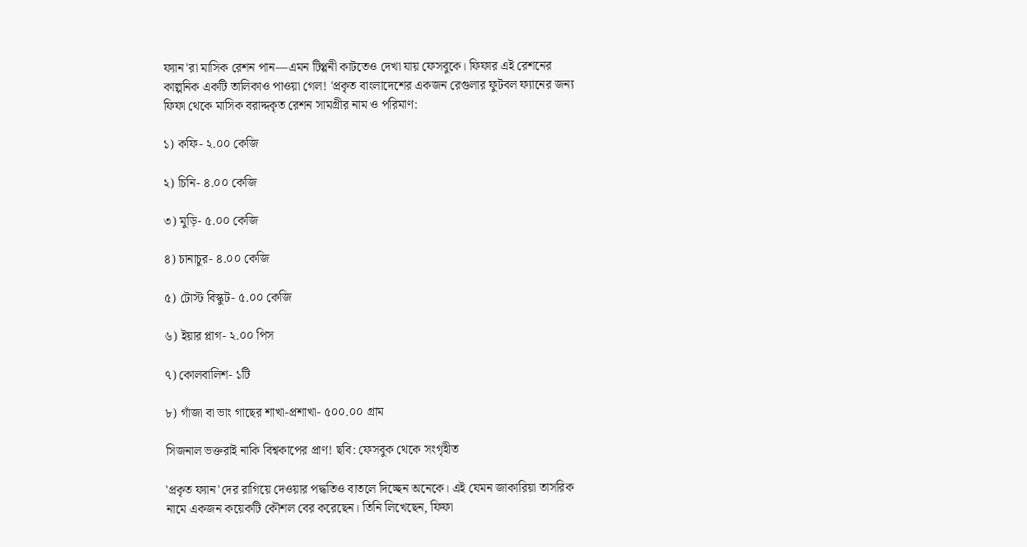ফ্যান'রা মাসিক রেশন পান—এমন টিপ্পনী কাটতেও দেখা যায় ফেসবুকে। ফিফার এই রেশনের কাল্পনিক একটি তালিকাও পাওয়া গেল! 'প্রকৃত বাংলাদেশের একজন রেগুলার ফুটবল ফ্যানের জন্য ফিফা থেকে মাসিক বরাদ্দকৃত রেশন সামগ্রীর নাম ও পরিমাণ:

১) কফি- ২.০০ কেজি

২) চিনি- ৪.০০ কেজি

৩) মুড়ি- ৫.০০ কেজি

৪) চানাচুর- ৪.০০ কেজি

৫) টোস্ট বিস্কুট- ৫.০০ কেজি

৬) ইয়ার প্লাগ- ২.০০ পিস

৭) কোলবালিশ- ১টি

৮) গাঁজা বা ভাং গাছের শাখা-প্রশাখা- ৫০০.০০ গ্রাম

সিজনাল ভক্তরাই নাকি বিশ্বকাপের প্রাণ! ছবি: ফেসবুক থেকে সংগৃহীত

'প্রকৃত ফ্যান'দের রাগিয়ে দেওয়ার পদ্ধতিও বাতলে দিচ্ছেন অনেকে। এই যেমন জাকারিয়া তাসরিক নামে একজন কয়েকটি কৌশল বের করেছেন। তিনি লিখেছেন, ফিফা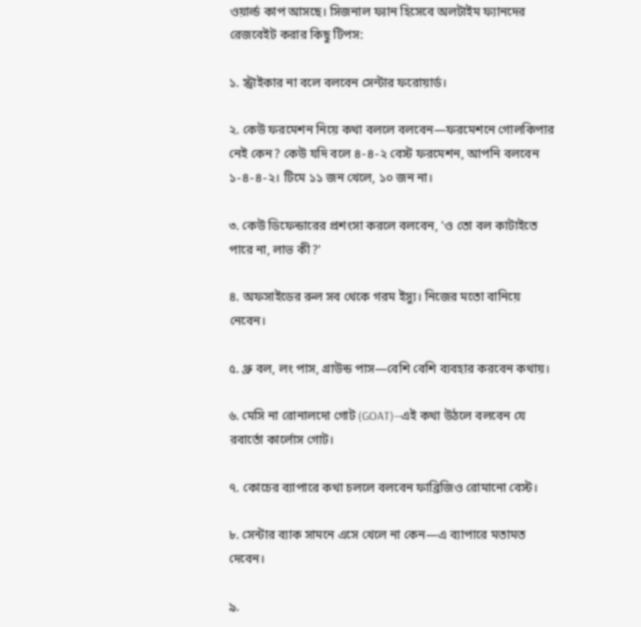ওয়ার্ল্ড কাপ আসছে। সিজনাল ফ্যান হিসেবে অলটাইম ফ্যানদের রেজবেইট করার কিছু টিপস:

১. স্ট্রাইকার না বলে বলবেন সেন্টার ফরোয়ার্ড।

২. কেউ ফরমেশন নিয়ে কথা বললে বলবেন—ফরমেশনে গোলকিপার নেই কেন? কেউ যদি বলে ৪-৪-২ বেস্ট ফরমেশন, আপনি বলবেন ১-৪-৪-২। টিমে ১১ জন খেলে, ১০ জন না।

৩. কেউ ডিফেন্ডারের প্রশংসা করলে বলবেন, 'ও তো বল কাটাইতে পারে না, লাভ কী?'

৪. অফসাইডের রুল সব থেকে গরম ইস্যু। নিজের মতো বানিয়ে নেবেন।

৫. থ্রু বল, লং পাস, গ্রাউন্ড পাস—বেশি বেশি ব্যবহার করবেন কথায়।

৬. মেসি না রোনালদো গোট (GOAT)—এই কথা উঠলে বলবেন যে রবার্তো কার্লোস গোট।

৭. কোচের ব্যাপারে কথা চললে বলবেন ফাব্রিজিও রোমানো বেস্ট।

৮. সেন্টার ব্যাক সামনে এসে খেলে না কেন—এ ব্যাপারে মতামত দেবেন।

৯.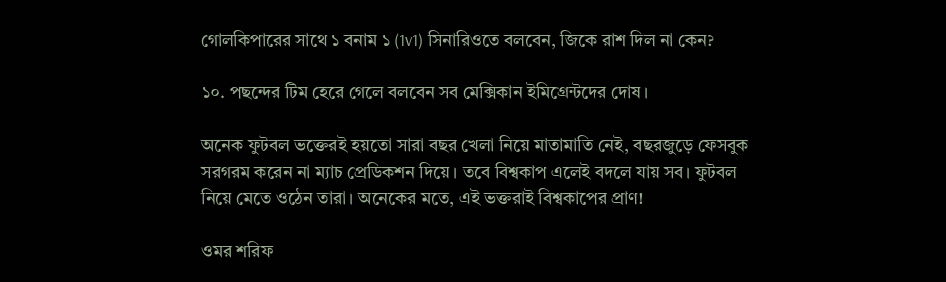গোলকিপারের সাথে ১ বনাম ১ (1v1) সিনারিওতে বলবেন, জিকে রাশ দিল না কেন?

১০. পছন্দের টিম হেরে গেলে বলবেন সব মেক্সিকান ইমিগ্রেন্টদের দোষ।

অনেক ফুটবল ভক্তেরই হয়তো সারা বছর খেলা নিয়ে মাতামাতি নেই, বছরজুড়ে ফেসবুক সরগরম করেন না ম্যাচ প্রেডিকশন দিয়ে। তবে বিশ্বকাপ এলেই বদলে যায় সব। ফুটবল নিয়ে মেতে ওঠেন তারা। অনেকের মতে, এই ভক্তরাই বিশ্বকাপের প্রাণ!

ওমর শরিফ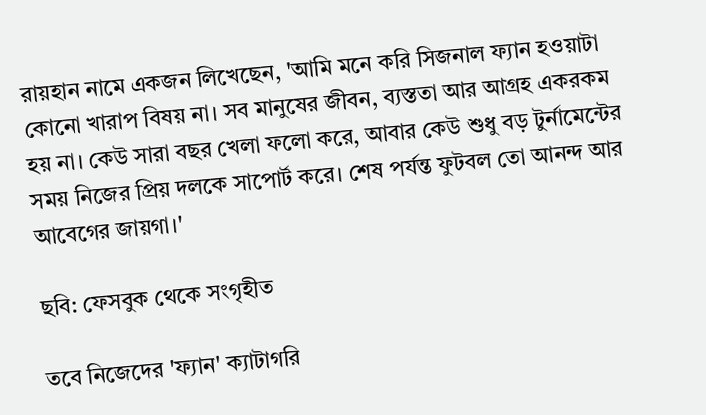রায়হান নামে একজন লিখেছেন, 'আমি মনে করি সিজনাল ফ্যান হওয়াটা কোনো খারাপ বিষয় না। সব মানুষের জীবন, ব্যস্ততা আর আগ্রহ একরকম হয় না। কেউ সারা বছর খেলা ফলো করে, আবার কেউ শুধু বড় টুর্নামেন্টের সময় নিজের প্রিয় দলকে সাপোর্ট করে। শেষ পর্যন্ত ফুটবল তো আনন্দ আর আবেগের জায়গা।'

ছবি: ফেসবুক থেকে সংগৃহীত

তবে নিজেদের 'ফ্যান' ক্যাটাগরি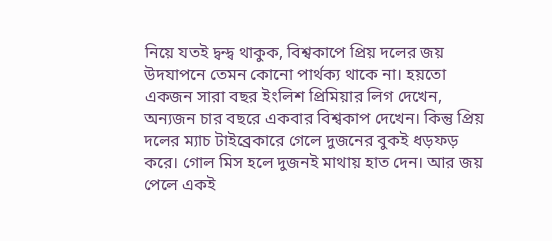নিয়ে যতই দ্বন্দ্ব থাকুক, বিশ্বকাপে প্রিয় দলের জয় উদযাপনে তেমন কোনো পার্থক্য থাকে না। হয়তো একজন সারা বছর ইংলিশ প্রিমিয়ার লিগ দেখেন, অন্যজন চার বছরে একবার বিশ্বকাপ দেখেন। কিন্তু প্রিয় দলের ম্যাচ টাইব্রেকারে গেলে দুজনের বুকই ধড়ফড় করে। গোল মিস হলে দুজনই মাথায় হাত দেন। আর জয় পেলে একই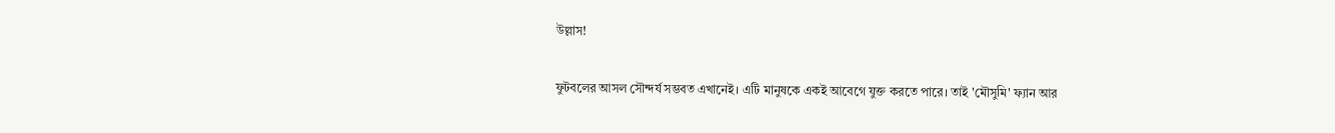উল্লাস!

ফুটবলের আসল সৌন্দর্য সম্ভবত এখানেই। এটি মানুষকে একই আবেগে যুক্ত করতে পারে। তাই 'মৌসুমি' ফ্যান আর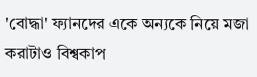'বোদ্ধা' ফ্যানদের একে অন্যকে নিয়ে মজা করাটাও বিশ্বকাপ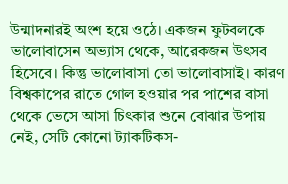উন্মাদনারই অংশ হয়ে ওঠে। একজন ফুটবলকে ভালোবাসেন অভ্যাস থেকে, আরেকজন উৎসব হিসেবে। কিন্তু ভালোবাসা তো ভালোবাসাই। কারণ বিশ্বকাপের রাতে গোল হওয়ার পর পাশের বাসা থেকে ভেসে আসা চিৎকার শুনে বোঝার উপায় নেই, সেটি কোনো ট্যাকটিকস-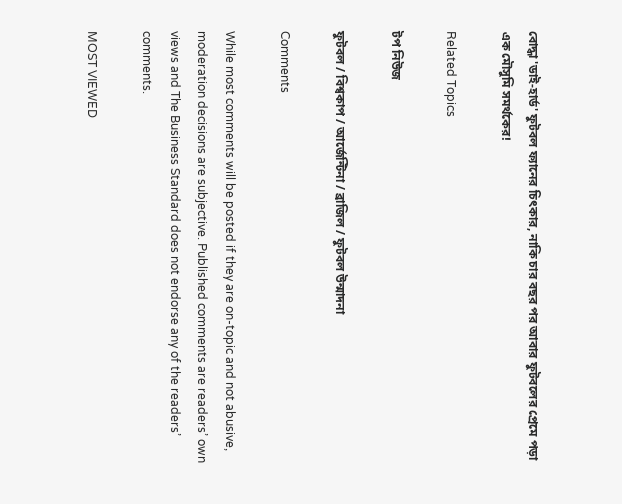বোদ্ধা 'ডাই-হার্ড' ফুটবল ফ্যানের চিৎকার, নাকি চার বছর পর আবার ফুটবলের প্রেমে পড়া এক মৌসুমি সমর্থকের!

Related Topics

টপ নিউজ

ফুটবল / বিশ্বকাপ / আর্জেন্টিনা / ব্রাজিল / ফুটবল উন্মাদনা

Comments

While most comments will be posted if they are on-topic and not abusive, moderation decisions are subjective. Published comments are readers’ own views and The Business Standard does not endorse any of the readers’ comments.

MOST VIEWED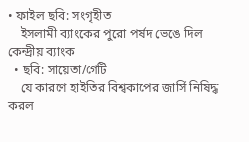• ফাইল ছবি: সংগৃহীত
    ইসলামী ব্যাংকের পুরো পর্ষদ ভেঙে দিল কেন্দ্রীয় ব্যাংক
  • ছবি: সায়েতা/গেটি
    যে কারণে হাইতির বিশ্বকাপের জার্সি নিষিদ্ধ করল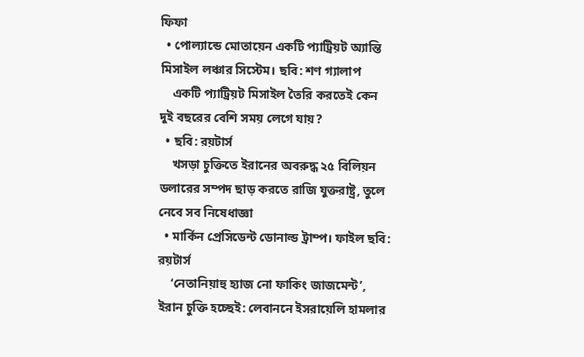ফিফা
  • পোল্যান্ডে মোতায়েন একটি প্যাট্রিয়ট অ্যান্তি মিসাইল লঞ্চার সিস্টেম। ছবি: শণ গ্যালাপ
    একটি প্যাট্রিয়ট মিসাইল তৈরি করতেই কেন দুই বছরের বেশি সময় লেগে যায়?
  • ছবি: রয়টার্স
    খসড়া চুক্তিতে ইরানের অবরুদ্ধ ২৫ বিলিয়ন ডলারের সম্পদ ছাড় করতে রাজি যুক্তরাষ্ট্র, তুলে নেবে সব নিষেধাজ্ঞা
  • মার্কিন প্রেসিডেন্ট ডোনাল্ড ট্রাম্প। ফাইল ছবি: রয়টার্স
    ‘নেতানিয়াহু হ্যাজ নো ফাকিং জাজমেন্ট’, ইরান চুক্তি হচ্ছেই: লেবাননে ইসরায়েলি হামলার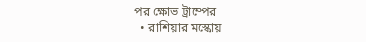পর ক্ষোভ ট্রাম্পের
  • রাশিয়ার মস্কোয়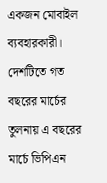একজন মোবাইল ব্যবহারকারী। দেশটিতে গত বছরের মার্চের তুলনায় এ বছরের মার্চে ভিপিএন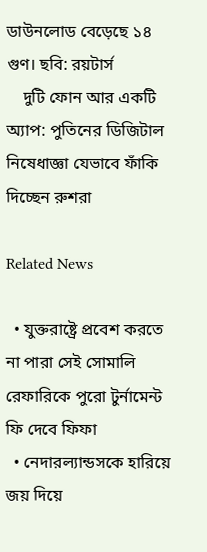ডাউনলোড বেড়েছে ১৪ গুণ। ছবি: রয়টার্স
    দুটি ফোন আর একটি অ্যাপ: পুতিনের ডিজিটাল নিষেধাজ্ঞা যেভাবে ফাঁকি দিচ্ছেন রুশরা

Related News

  • যুক্তরাষ্ট্রে প্রবেশ করতে না পারা সেই সোমালি রেফারিকে পুরো টুর্নামেন্ট ফি দেবে ফিফা
  • নেদারল্যান্ডসকে হারিয়ে জয় দিয়ে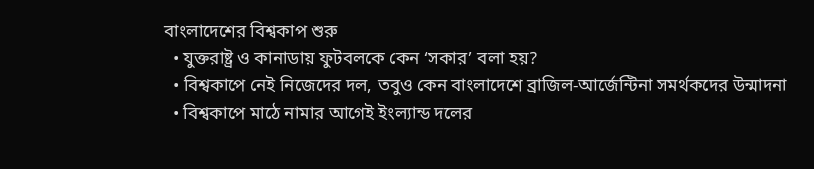বাংলাদেশের বিশ্বকাপ শুরু
  • যুক্তরাষ্ট্র ও কানাডায় ফুটবলকে কেন ‘সকার’ বলা হয়?
  • বিশ্বকাপে নেই নিজেদের দল, তবুও কেন বাংলাদেশে ব্রাজিল-আর্জেন্টিনা সমর্থকদের উন্মাদনা
  • বিশ্বকাপে মাঠে নামার আগেই ইংল্যান্ড দলের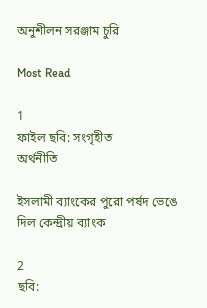অনুশীলন সরঞ্জাম চুরি

Most Read

1
ফাইল ছবি: সংগৃহীত
অর্থনীতি

ইসলামী ব্যাংকের পুরো পর্ষদ ভেঙে দিল কেন্দ্রীয় ব্যাংক

2
ছবি: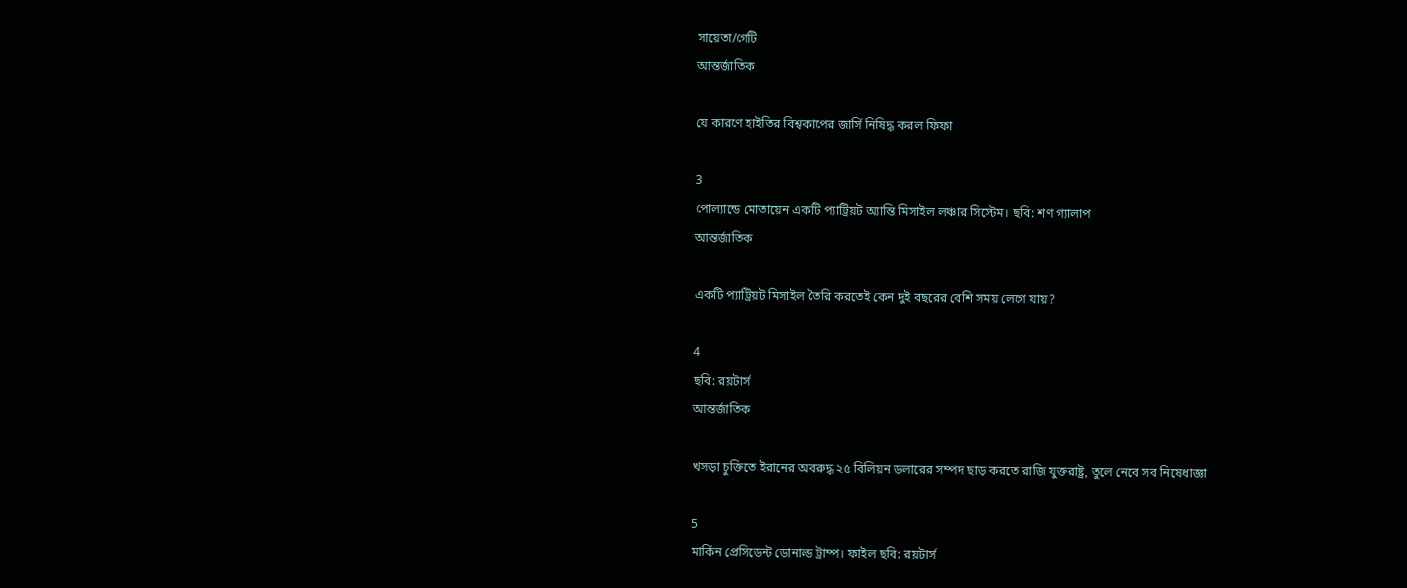সায়েতা/গেটি
আন্তর্জাতিক

যে কারণে হাইতির বিশ্বকাপের জার্সি নিষিদ্ধ করল ফিফা

3
পোল্যান্ডে মোতায়েন একটি প্যাট্রিয়ট অ্যান্তি মিসাইল লঞ্চার সিস্টেম। ছবি: শণ গ্যালাপ
আন্তর্জাতিক

একটি প্যাট্রিয়ট মিসাইল তৈরি করতেই কেন দুই বছরের বেশি সময় লেগে যায়?

4
ছবি: রয়টার্স
আন্তর্জাতিক

খসড়া চুক্তিতে ইরানের অবরুদ্ধ ২৫ বিলিয়ন ডলারের সম্পদ ছাড় করতে রাজি যুক্তরাষ্ট্র, তুলে নেবে সব নিষেধাজ্ঞা

5
মার্কিন প্রেসিডেন্ট ডোনাল্ড ট্রাম্প। ফাইল ছবি: রয়টার্স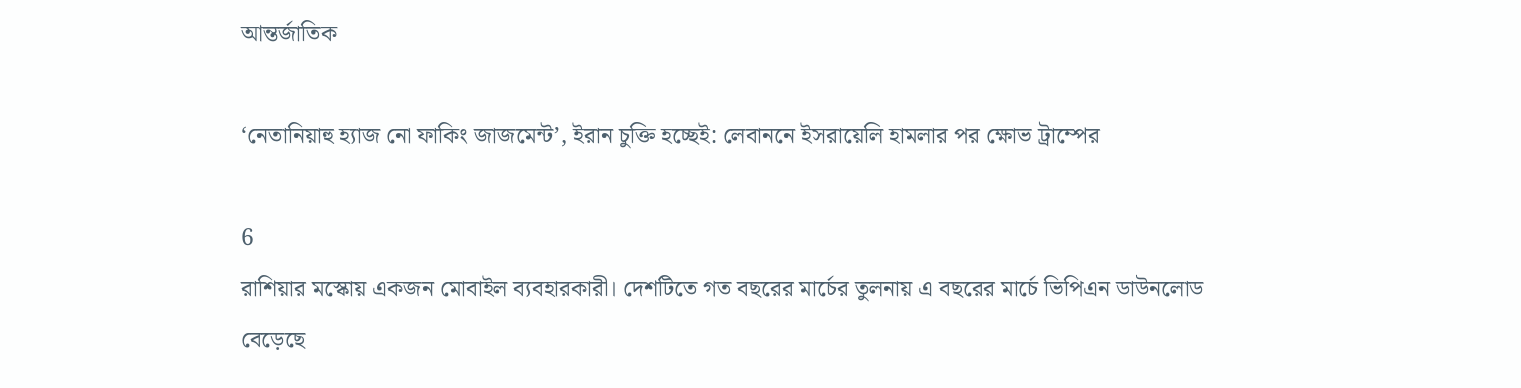আন্তর্জাতিক

‘নেতানিয়াহু হ্যাজ নো ফাকিং জাজমেন্ট’, ইরান চুক্তি হচ্ছেই: লেবাননে ইসরায়েলি হামলার পর ক্ষোভ ট্রাম্পের

6
রাশিয়ার মস্কোয় একজন মোবাইল ব্যবহারকারী। দেশটিতে গত বছরের মার্চের তুলনায় এ বছরের মার্চে ভিপিএন ডাউনলোড বেড়েছে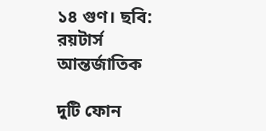১৪ গুণ। ছবি: রয়টার্স
আন্তর্জাতিক

দুটি ফোন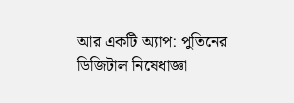আর একটি অ্যাপ: পুতিনের ডিজিটাল নিষেধাজ্ঞা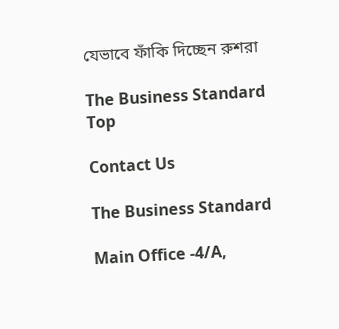যেভাবে ফাঁকি দিচ্ছেন রুশরা

The Business Standard
Top

Contact Us

The Business Standard

Main Office -4/A,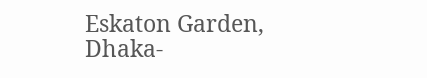Eskaton Garden, Dhaka-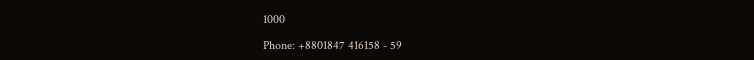1000

Phone: +8801847 416158 - 59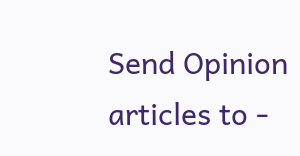Send Opinion articles to -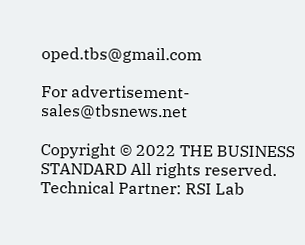oped.tbs@gmail.com

For advertisement- sales@tbsnews.net

Copyright © 2022 THE BUSINESS STANDARD All rights reserved. Technical Partner: RSI Lab